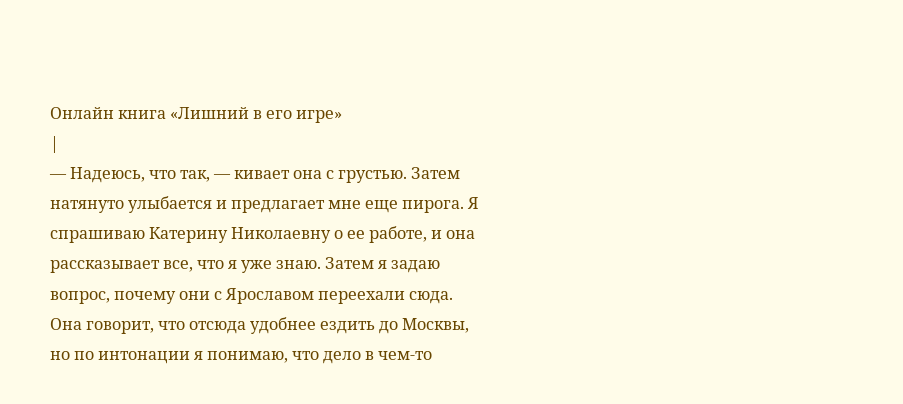Онлайн книга «Лишний в его игре»
|
— Надеюсь, что так, — кивает она с грустью. Затем натянуто улыбается и предлагает мне еще пирога. Я спрашиваю Катерину Николаевну о ее работе, и она рассказывает все, что я уже знаю. Затем я задаю вопрос, почему они с Ярославом переехали сюда. Она говорит, что отсюда удобнее ездить до Москвы, но по интонации я понимаю, что дело в чем-то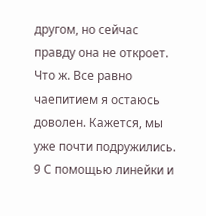другом, но сейчас правду она не откроет. Что ж. Все равно чаепитием я остаюсь доволен. Кажется, мы уже почти подружились. 9 С помощью линейки и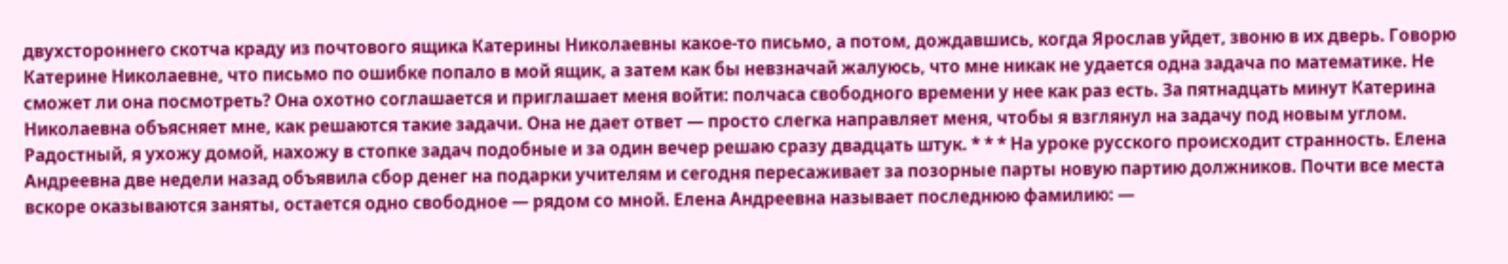двухстороннего скотча краду из почтового ящика Катерины Николаевны какое-то письмо, а потом, дождавшись, когда Ярослав уйдет, звоню в их дверь. Говорю Катерине Николаевне, что письмо по ошибке попало в мой ящик, а затем как бы невзначай жалуюсь, что мне никак не удается одна задача по математике. Не сможет ли она посмотреть? Она охотно соглашается и приглашает меня войти: полчаса свободного времени у нее как раз есть. За пятнадцать минут Катерина Николаевна объясняет мне, как решаются такие задачи. Она не дает ответ — просто слегка направляет меня, чтобы я взглянул на задачу под новым углом. Радостный, я ухожу домой, нахожу в стопке задач подобные и за один вечер решаю сразу двадцать штук. * * * На уроке русского происходит странность. Елена Андреевна две недели назад объявила сбор денег на подарки учителям и сегодня пересаживает за позорные парты новую партию должников. Почти все места вскоре оказываются заняты, остается одно свободное — рядом со мной. Елена Андреевна называет последнюю фамилию: —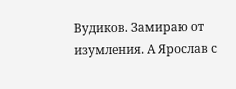Вудиков. Замираю от изумления. А Ярослав с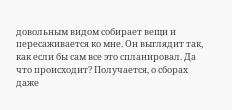довольным видом собирает вещи и пересаживается ко мне. Он выглядит так, как если бы сам все это спланировал. Да что происходит? Получается, о сборах даже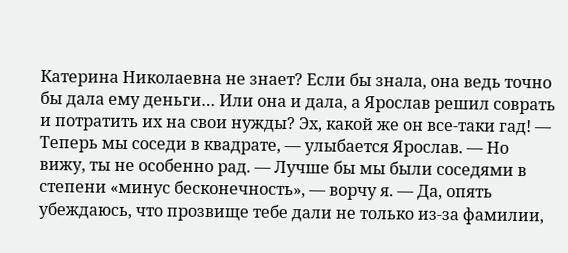Катерина Николаевна не знает? Если бы знала, она ведь точно бы дала ему деньги… Или она и дала, а Ярослав решил соврать и потратить их на свои нужды? Эх, какой же он все-таки гад! — Теперь мы соседи в квадрате, — улыбается Ярослав. — Но вижу, ты не особенно рад. — Лучше бы мы были соседями в степени «минус бесконечность», — ворчу я. — Да, опять убеждаюсь, что прозвище тебе дали не только из-за фамилии,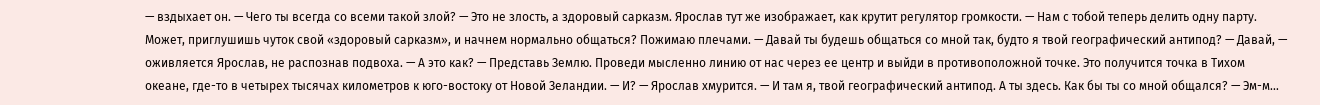— вздыхает он. — Чего ты всегда со всеми такой злой? — Это не злость, а здоровый сарказм. Ярослав тут же изображает, как крутит регулятор громкости. — Нам с тобой теперь делить одну парту. Может, приглушишь чуток свой «здоровый сарказм», и начнем нормально общаться? Пожимаю плечами. — Давай ты будешь общаться со мной так, будто я твой географический антипод? — Давай, — оживляется Ярослав, не распознав подвоха. — А это как? — Представь Землю. Проведи мысленно линию от нас через ее центр и выйди в противоположной точке. Это получится точка в Тихом океане, где-то в четырех тысячах километров к юго-востоку от Новой Зеландии. — И? — Ярослав хмурится. — И там я, твой географический антипод. А ты здесь. Как бы ты со мной общался? — Эм-м…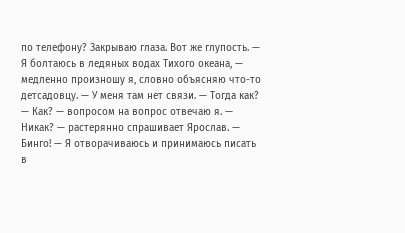по телефону? Закрываю глаза. Вот же глупость. — Я болтаюсь в ледяных водах Тихого океана, — медленно произношу я, словно объясняю что-то детсадовцу. — У меня там нет связи. — Тогда как? — Как? — вопросом на вопрос отвечаю я. — Никак? — растерянно спрашивает Ярослав. — Бинго! — Я отворачиваюсь и принимаюсь писать в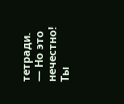тетради. — Но это нечестно! Ты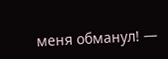меня обманул! —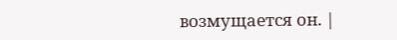возмущается он. |